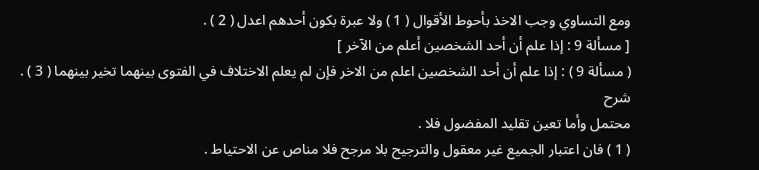ومع التساوي وجب الاخذ بأحوط الأقوال ( 1 ) ولا عبرة بكون أحدهم اعدل ( 2 ) .
[ مسألة 9 : إذا علم أن أحد الشخصين أعلم من الآخر ]
( مسألة 9 ) : إذا علم أن أحد الشخصين اعلم من الاخر فإن لم يعلم الاختلاف في الفتوى بينهما تخير بينهما ( 3 ) .
شرح
محتمل وأما تعين تقليد المفضول فلا .
( 1 ) فان اعتبار الجميع غير معقول والترجيح بلا مرجح فلا مناص عن الاحتياط .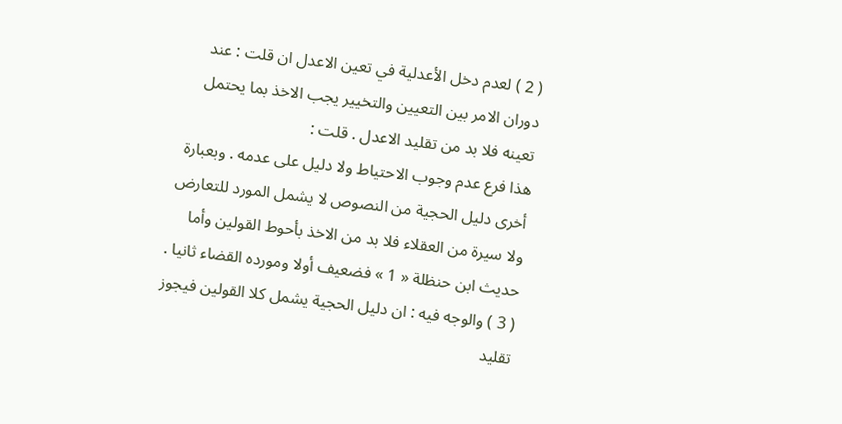( 2 ) لعدم دخل الأعدلية في تعين الاعدل ان قلت : عند دوران الامر بين التعيين والتخيير يجب الاخذ بما يحتمل تعينه فلا بد من تقليد الاعدل . قلت :
هذا فرع عدم وجوب الاحتياط ولا دليل على عدمه . وبعبارة أخرى دليل الحجية من النصوص لا يشمل المورد للتعارض ولا سيرة من العقلاء فلا بد من الاخذ بأحوط القولين وأما حديث ابن حنظلة « 1 » فضعيف أولا ومورده القضاء ثانيا .
( 3 ) والوجه فيه : ان دليل الحجية يشمل كلا القولين فيجوز تقليد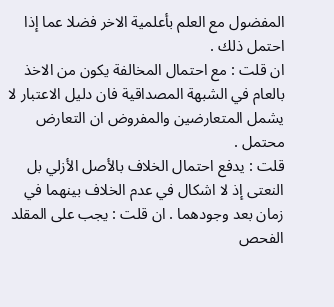المفضول مع العلم بأعلمية الاخر فضلا عما إذا احتمل ذلك .
ان قلت : مع احتمال المخالفة يكون من الاخذ بالعام في الشبهة المصداقية فان دليل الاعتبار لا يشمل المتعارضين والمفروض ان التعارض محتمل .
قلت : يدفع احتمال الخلاف بالأصل الأزلي بل النعتى إذ لا اشكال في عدم الخلاف بينهما في زمان بعد وجودهما . ان قلت : يجب على المقلد الفحص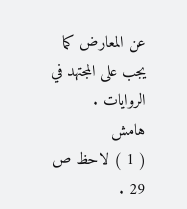عن المعارض كما يجب على المجتهد في الروايات .
هامش
( 1 ) لاحظ ص 29 .